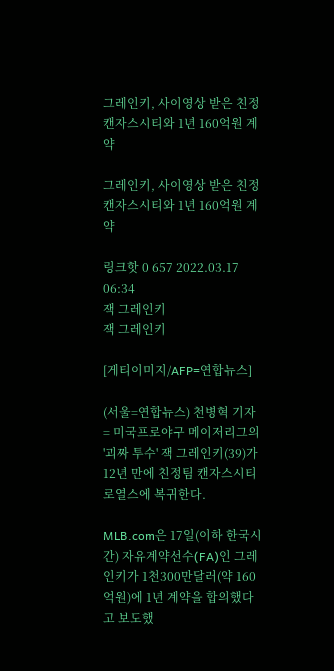그레인키, 사이영상 받은 친정 캔자스시티와 1년 160억원 계약

그레인키, 사이영상 받은 친정 캔자스시티와 1년 160억원 계약

링크핫 0 657 2022.03.17 06:34
잭 그레인키
잭 그레인키

[게티이미지/AFP=연합뉴스]

(서울=연합뉴스) 천병혁 기자 = 미국프로야구 메이저리그의 '괴짜 투수' 잭 그레인키(39)가 12년 만에 친정팀 캔자스시티 로열스에 복귀한다.

MLB.com은 17일(이하 한국시간) 자유계약선수(FA)인 그레인키가 1천300만달러(약 160억원)에 1년 계약을 합의했다고 보도했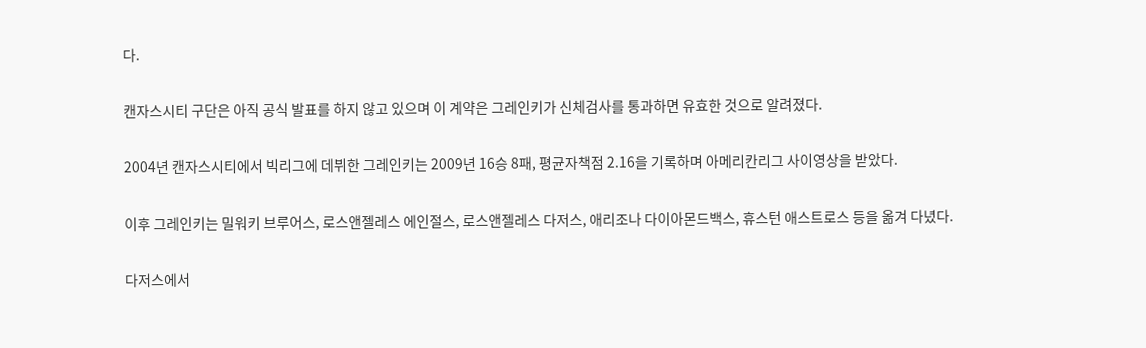다.

캔자스시티 구단은 아직 공식 발표를 하지 않고 있으며 이 계약은 그레인키가 신체검사를 통과하면 유효한 것으로 알려졌다.

2004년 캔자스시티에서 빅리그에 데뷔한 그레인키는 2009년 16승 8패, 평균자책점 2.16을 기록하며 아메리칸리그 사이영상을 받았다.

이후 그레인키는 밀워키 브루어스, 로스앤젤레스 에인절스, 로스앤젤레스 다저스, 애리조나 다이아몬드백스, 휴스턴 애스트로스 등을 옮겨 다녔다.

다저스에서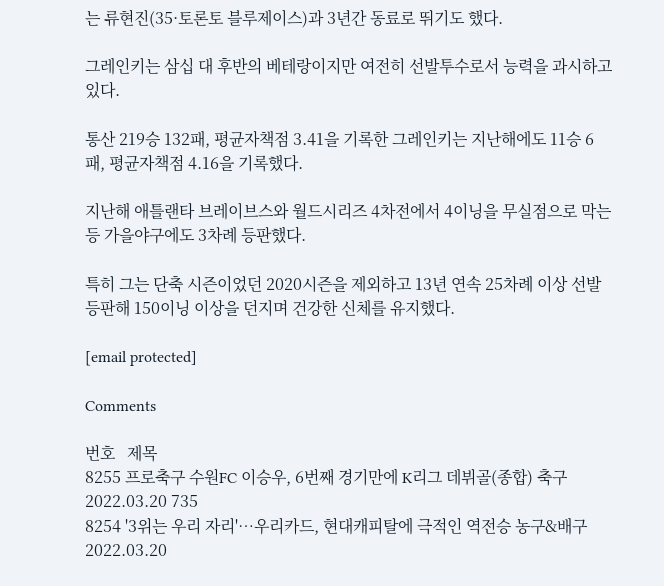는 류현진(35·토론토 블루제이스)과 3년간 동료로 뛰기도 했다.

그레인키는 삼십 대 후반의 베테랑이지만 여전히 선발투수로서 능력을 과시하고 있다.

통산 219승 132패, 평균자책점 3.41을 기록한 그레인키는 지난해에도 11승 6패, 평균자책점 4.16을 기록했다.

지난해 애틀랜타 브레이브스와 월드시리즈 4차전에서 4이닝을 무실점으로 막는 등 가을야구에도 3차례 등판했다.

특히 그는 단축 시즌이었던 2020시즌을 제외하고 13년 연속 25차례 이상 선발 등판해 150이닝 이상을 던지며 건강한 신체를 유지했다.

[email protected]

Comments

번호   제목
8255 프로축구 수원FC 이승우, 6번째 경기만에 K리그 데뷔골(종합) 축구 2022.03.20 735
8254 '3위는 우리 자리'…우리카드, 현대캐피탈에 극적인 역전승 농구&배구 2022.03.20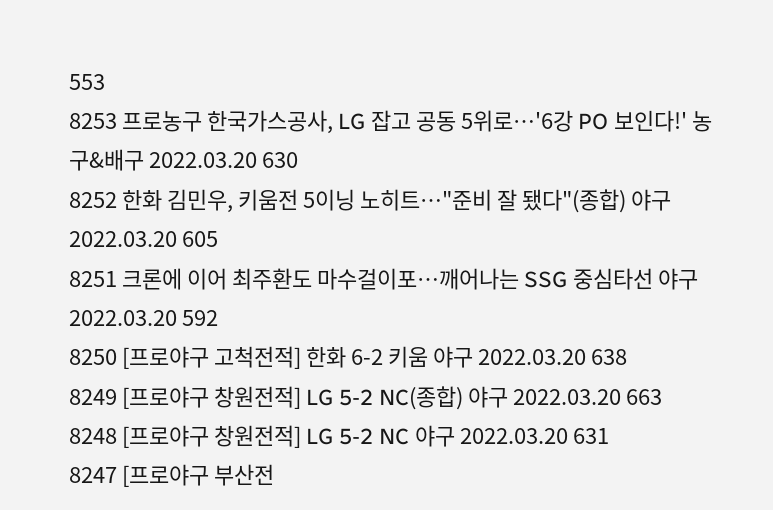553
8253 프로농구 한국가스공사, LG 잡고 공동 5위로…'6강 PO 보인다!' 농구&배구 2022.03.20 630
8252 한화 김민우, 키움전 5이닝 노히트…"준비 잘 됐다"(종합) 야구 2022.03.20 605
8251 크론에 이어 최주환도 마수걸이포…깨어나는 SSG 중심타선 야구 2022.03.20 592
8250 [프로야구 고척전적] 한화 6-2 키움 야구 2022.03.20 638
8249 [프로야구 창원전적] LG 5-2 NC(종합) 야구 2022.03.20 663
8248 [프로야구 창원전적] LG 5-2 NC 야구 2022.03.20 631
8247 [프로야구 부산전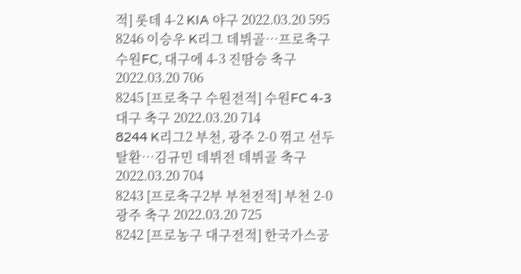적] 롯데 4-2 KIA 야구 2022.03.20 595
8246 이승우 K리그 데뷔골…프로축구 수원FC, 대구에 4-3 진땀승 축구 2022.03.20 706
8245 [프로축구 수원전적] 수원FC 4-3 대구 축구 2022.03.20 714
8244 K리그2 부천, 광주 2-0 꺾고 선두 탈환…김규민 데뷔전 데뷔골 축구 2022.03.20 704
8243 [프로축구2부 부천전적] 부천 2-0 광주 축구 2022.03.20 725
8242 [프로농구 대구전적] 한국가스공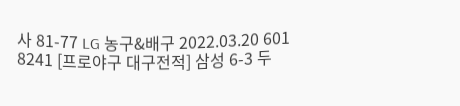사 81-77 LG 농구&배구 2022.03.20 601
8241 [프로야구 대구전적] 삼성 6-3 두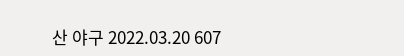산 야구 2022.03.20 607